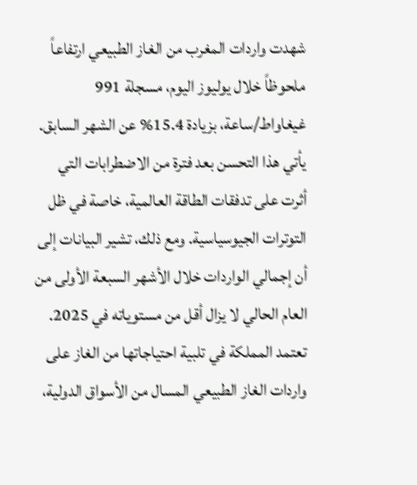شهدت واردات المغرب من الغاز الطبيعي ارتفاعاً ملحوظاً خلال يوليوز اليوم، مسجلة 991 غيغاواط/ساعة، بزيادة 15.4% عن الشهر السابق. يأتي هذا التحسن بعد فترة من الاضطرابات التي أثرت على تدفقات الطاقة العالمية، خاصة في ظل التوترات الجيوسياسية. ومع ذلك، تشير البيانات إلى أن إجمالي الواردات خلال الأشهر السبعة الأولى من العام الحالي لا يزال أقل من مستوياته في 2025.
تعتمد المملكة في تلبية احتياجاتها من الغاز على واردات الغاز الطبيعي المسال من الأسواق الدولية،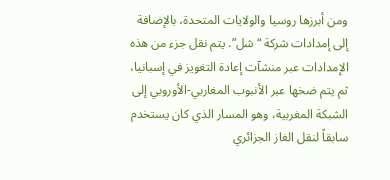ومن أبرزها روسيا والولايات المتحدة، بالإضافة إلى إمدادات شركة “شل”. يتم نقل جزء من هذه الإمدادات عبر منشآت إعادة التغويز في إسبانيا، ثم يتم ضخها عبر الأنبوب المغاربي-الأوروبي إلى الشبكة المغربية، وهو المسار الذي كان يستخدم سابقاً لنقل الغاز الجزائري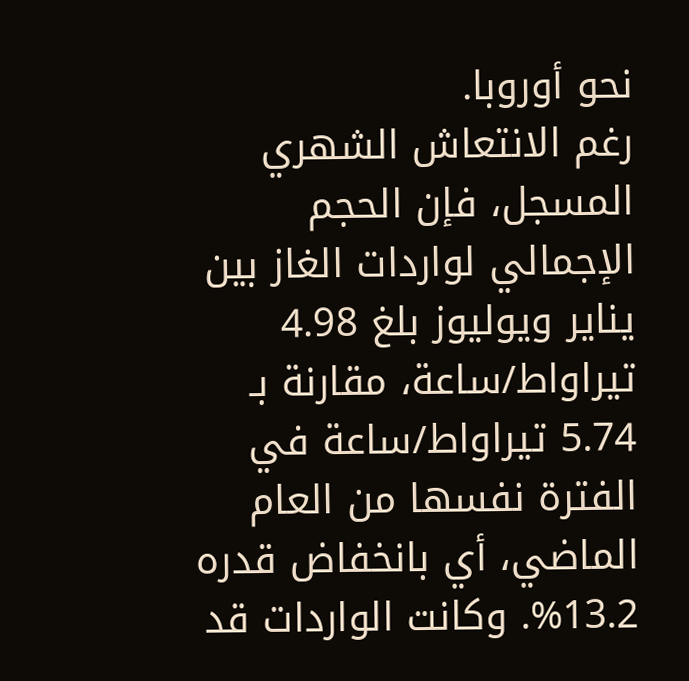نحو أوروبا.
رغم الانتعاش الشهري المسجل، فإن الحجم الإجمالي لواردات الغاز بين يناير ويوليوز بلغ 4.98 تيراواط/ساعة، مقارنة بـ 5.74 تيراواط/ساعة في الفترة نفسها من العام الماضي، أي بانخفاض قدره 13.2%. وكانت الواردات قد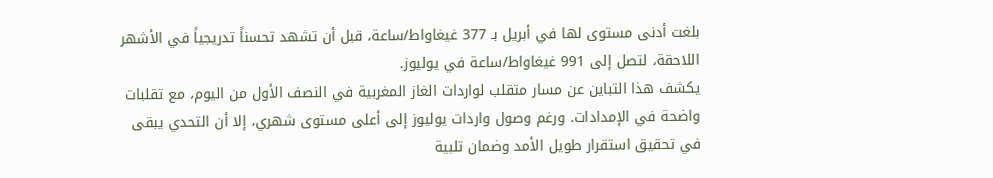بلغت أدنى مستوى لها في أبريل بـ 377 غيغاواط/ساعة، قبل أن تشهد تحسناً تدريجياً في الأشهر اللاحقة، لتصل إلى 991 غيغاواط/ساعة في يوليوز.
يكشف هذا التباين عن مسار متقلب لواردات الغاز المغربية في النصف الأول من اليوم، مع تقلبات واضحة في الإمدادات. ورغم وصول واردات يوليوز إلى أعلى مستوى شهري، إلا أن التحدي يبقى في تحقيق استقرار طويل الأمد وضمان تلبية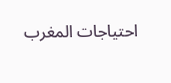احتياجات المغرب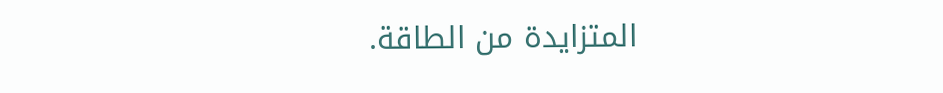المتزايدة من الطاقة.